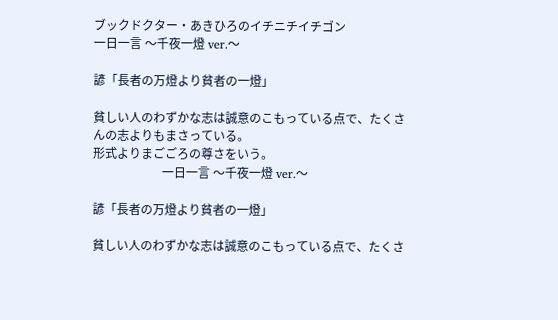ブックドクター・あきひろのイチニチイチゴン
一日一言 〜千夜一燈 ver.〜

諺「長者の万燈より貧者の一燈」

貧しい人のわずかな志は誠意のこもっている点で、たくさんの志よりもまさっている。
形式よりまごごろの尊さをいう。
                       一日一言 〜千夜一燈 ver.〜

諺「長者の万燈より貧者の一燈」

貧しい人のわずかな志は誠意のこもっている点で、たくさ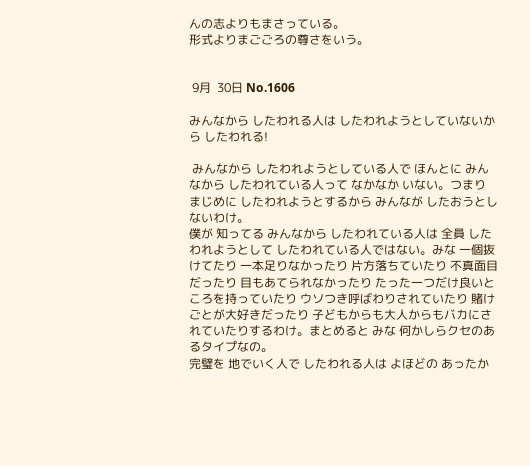んの志よりもまさっている。
形式よりまごごろの尊さをいう。


 9月  30日 No.1606

みんなから したわれる人は したわれようとしていないから したわれる!

 みんなから したわれようとしている人で ほんとに みんなから したわれている人って なかなか いない。つまり まじめに したわれようとするから みんなが したおうとしないわけ。
僕が 知ってる みんなから したわれている人は 全員 したわれようとして したわれている人ではない。みな 一個抜けてたり 一本足りなかったり 片方落ちていたり 不真面目だったり 目もあてられなかったり たった一つだけ良いところを持っていたり ウソつき呼ばわりされていたり 賭けごとが大好きだったり 子どもからも大人からもバカにされていたりするわけ。まとめると みな 何かしらクセのあるタイプなの。
完璧を 地でいく人で したわれる人は よほどの あったか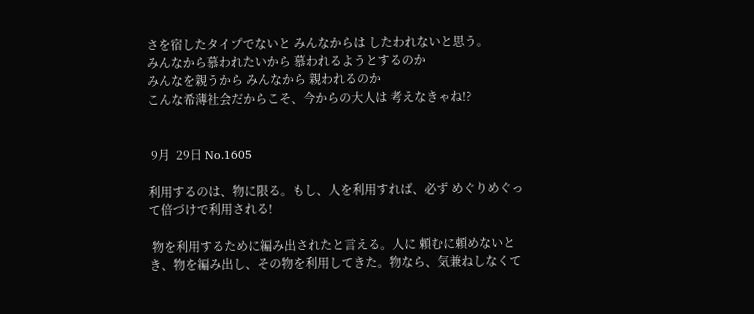さを宿したタイプでないと みんなからは したわれないと思う。
みんなから慕われたいから 慕われるようとするのか
みんなを親うから みんなから 親われるのか
こんな希薄社会だからこそ、今からの大人は 考えなきゃね!?


 9月  29日 No.1605

利用するのは、物に限る。もし、人を利用すれば、必ず めぐりめぐって倍づけで利用される!

 物を利用するために編み出されたと言える。人に 頼むに頼めないとき、物を編み出し、その物を利用してきた。物なら、気兼ねしなくて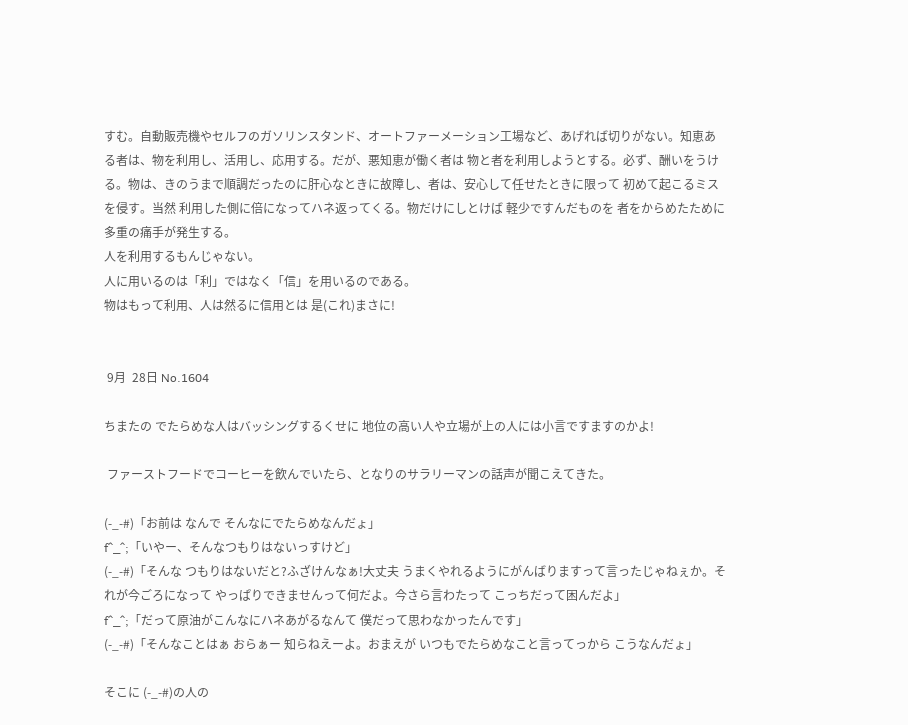すむ。自動販売機やセルフのガソリンスタンド、オートファーメーション工場など、あげれば切りがない。知恵ある者は、物を利用し、活用し、応用する。だが、悪知恵が働く者は 物と者を利用しようとする。必ず、酬いをうける。物は、きのうまで順調だったのに肝心なときに故障し、者は、安心して任せたときに限って 初めて起こるミスを侵す。当然 利用した側に倍になってハネ返ってくる。物だけにしとけば 軽少ですんだものを 者をからめたために 多重の痛手が発生する。
人を利用するもんじゃない。
人に用いるのは「利」ではなく「信」を用いるのである。
物はもって利用、人は然るに信用とは 是(これ)まさに!


 9月  28日 No.1604

ちまたの でたらめな人はバッシングするくせに 地位の高い人や立場が上の人には小言ですますのかよ!

 ファーストフードでコーヒーを飲んでいたら、となりのサラリーマンの話声が聞こえてきた。

(-_-#)「お前は なんで そんなにでたらめなんだょ」
f^_^;「いやー、そんなつもりはないっすけど」
(-_-#)「そんな つもりはないだと?ふざけんなぁ!大丈夫 うまくやれるようにがんばりますって言ったじゃねぇか。それが今ごろになって やっぱりできませんって何だよ。今さら言わたって こっちだって困んだよ」
f^_^;「だって原油がこんなにハネあがるなんて 僕だって思わなかったんです」
(-_-#)「そんなことはぁ おらぁー 知らねえーよ。おまえが いつもでたらめなこと言ってっから こうなんだょ」

そこに (-_-#)の人の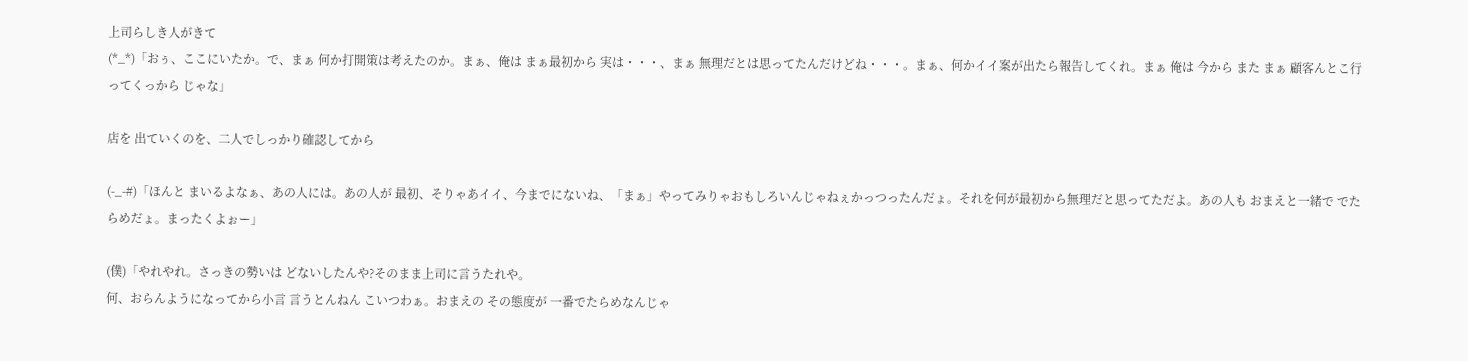上司らしき人がきて
(*_*)「おぅ、ここにいたか。で、まぁ 何か打開策は考えたのか。まぁ、俺は まぁ最初から 実は・・・、まぁ 無理だとは思ってたんだけどね・・・。まぁ、何かイイ案が出たら報告してくれ。まぁ 俺は 今から また まぁ 顧客んとこ行ってくっから じゃな」

店を 出ていくのを、二人でしっかり確認してから

(-_-#)「ほんと まいるよなぁ、あの人には。あの人が 最初、そりゃあイイ、今までにないね、「まぁ」やってみりゃおもしろいんじゃねぇかっつったんだょ。それを何が最初から無理だと思ってただよ。あの人も おまえと一緒で でたらめだょ。まったくよぉー」

(僕)「やれやれ。さっきの勢いは どないしたんや?そのまま上司に言うたれや。
何、おらんようになってから小言 言うとんねん こいつわぁ。おまえの その態度が 一番でたらめなんじゃ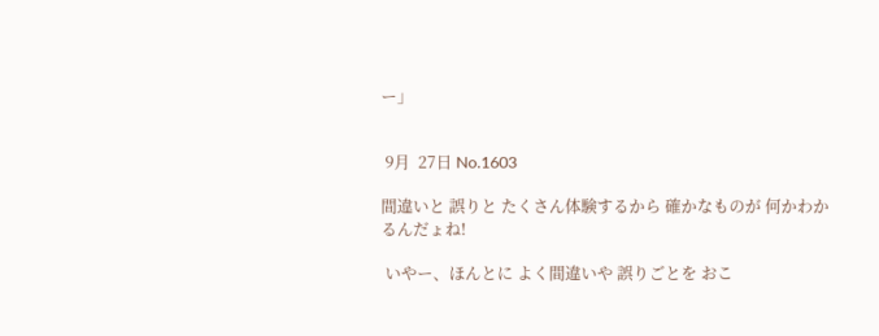ー」


 9月  27日 No.1603

間違いと 誤りと たくさん体験するから 確かなものが 何かわかるんだょね!

 いやー、ほんとに よく間違いや 誤りごとを おこ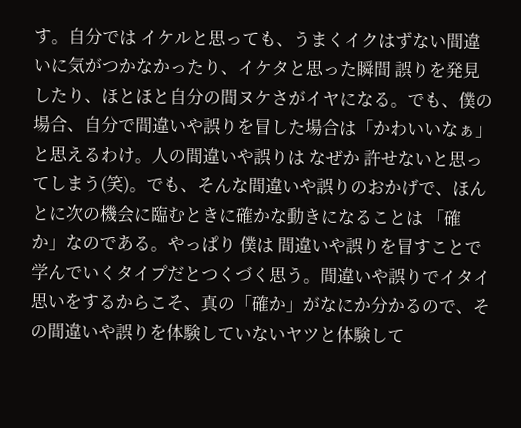す。自分では イケルと思っても、うまくイクはずない間違いに気がつかなかったり、イケタと思った瞬間 誤りを発見したり、ほとほと自分の間ヌケさがイヤになる。でも、僕の場合、自分で間違いや誤りを冒した場合は「かわいいなぁ」と思えるわけ。人の間違いや誤りは なぜか 許せないと思ってしまう(笑)。でも、そんな間違いや誤りのおかげで、ほんとに次の機会に臨むときに確かな動きになることは 「確か」なのである。やっぱり 僕は 間違いや誤りを冒すことで 学んでいくタイプだとつくづく思う。間違いや誤りでイタイ思いをするからこそ、真の「確か」がなにか分かるので、その間違いや誤りを体験していないヤツと体験して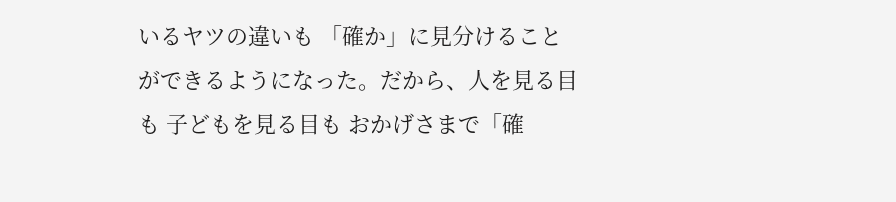いるヤツの違いも 「確か」に見分けることができるようになった。だから、人を見る目も 子どもを見る目も おかげさまで「確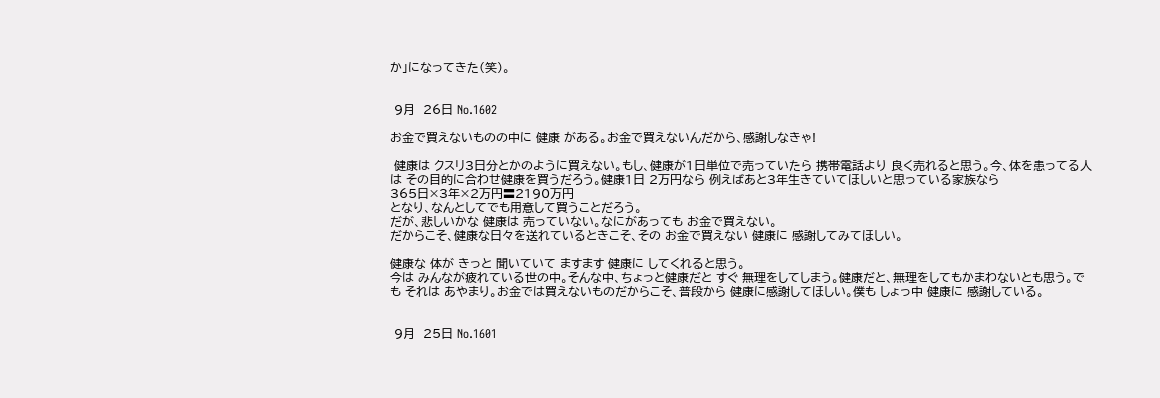か」になってきた(笑)。


 9月  26日 No.1602

お金で買えないものの中に 健康 がある。お金で買えないんだから、感謝しなきゃ!

 健康は クスリ3日分とかのように買えない。もし、健康が1日単位で売っていたら 携帯電話より 良く売れると思う。今、体を患ってる人は その目的に合わせ健康を買うだろう。健康1日 2万円なら 例えばあと3年生きていてほしいと思っている家族なら
365日×3年×2万円〓2190万円
となり、なんとしてでも用意して買うことだろう。
だが、悲しいかな 健康は 売っていない。なにがあっても お金で買えない。
だからこそ、健康な日々を送れているときこそ、その お金で買えない 健康に 感謝してみてほしい。

健康な 体が きっと 聞いていて ますます 健康に してくれると思う。
今は みんなが疲れている世の中。そんな中、ちょっと健康だと すぐ 無理をしてしまう。健康だと、無理をしてもかまわないとも思う。でも それは あやまり。お金では買えないものだからこそ、普段から 健康に感謝してほしい。僕も しょっ中 健康に 感謝している。


 9月  25日 No.1601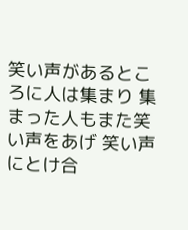笑い声があるところに人は集まり 集まった人もまた笑い声をあげ 笑い声にとけ合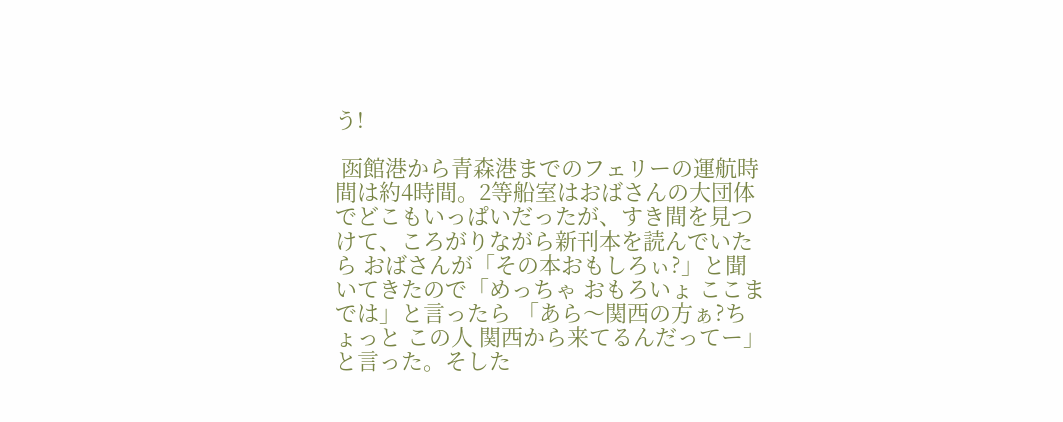う!

 函館港から青森港までのフェリーの運航時間は約4時間。2等船室はおばさんの大団体でどこもいっぱいだったが、すき間を見つけて、ころがりながら新刊本を読んでいたら おばさんが「その本おもしろぃ?」と聞いてきたので「めっちゃ おもろいょ ここまでは」と言ったら 「あら〜関西の方ぁ?ちょっと この人 関西から来てるんだってー」と言った。そした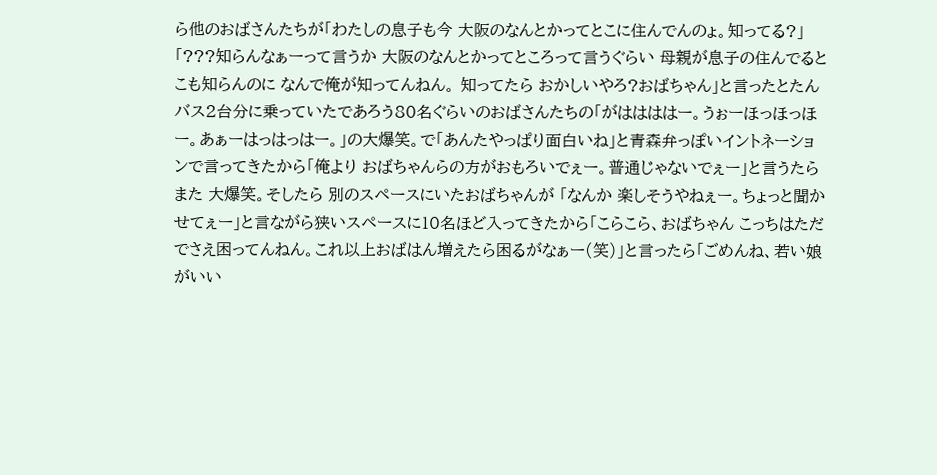ら他のおばさんたちが「わたしの息子も今 大阪のなんとかってとこに住んでんのょ。知ってる?」「???知らんなぁーって言うか 大阪のなんとかってところって言うぐらい 母親が息子の住んでるとこも知らんのに なんで俺が知ってんねん。 知ってたら おかしいやろ?おばちゃん」と言ったとたんバス2台分に乗っていたであろう80名ぐらいのおばさんたちの「がははははー。うぉーほっほっほー。あぁーはっはっはー。」の大爆笑。で「あんたやっぱり面白いね」と青森弁っぽいイントネーションで言ってきたから「俺より おばちゃんらの方がおもろいでぇー。普通じゃないでぇー」と言うたら また 大爆笑。そしたら 別のスペースにいたおばちゃんが 「なんか 楽しそうやねぇー。ちょっと聞かせてぇー」と言ながら狭いスペースに10名ほど入ってきたから「こらこら、おばちゃん こっちはただでさえ困ってんねん。これ以上おばはん増えたら困るがなぁー(笑)」と言ったら「ごめんね、若い娘がいい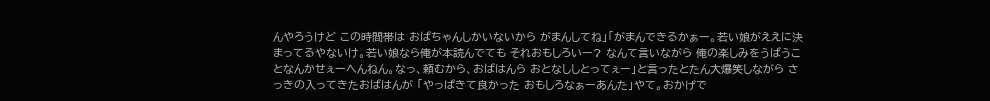んやろうけど この時間帯は おばちゃんしかいないから がまんしてね」「がまんできるかぁー。若い娘がええに決まってるやないけ。若い娘なら俺が本読んでても それおもしろいー? なんて言いながら 俺の楽しみをうばうことなんかせぇーへんねん。なっ、頼むから、おばはんら おとなししとってぇー」と言ったとたん大爆笑しながら さっきの入ってきたおばはんが 「やっぱきて良かった おもしろなぁーあんた」やて。おかげで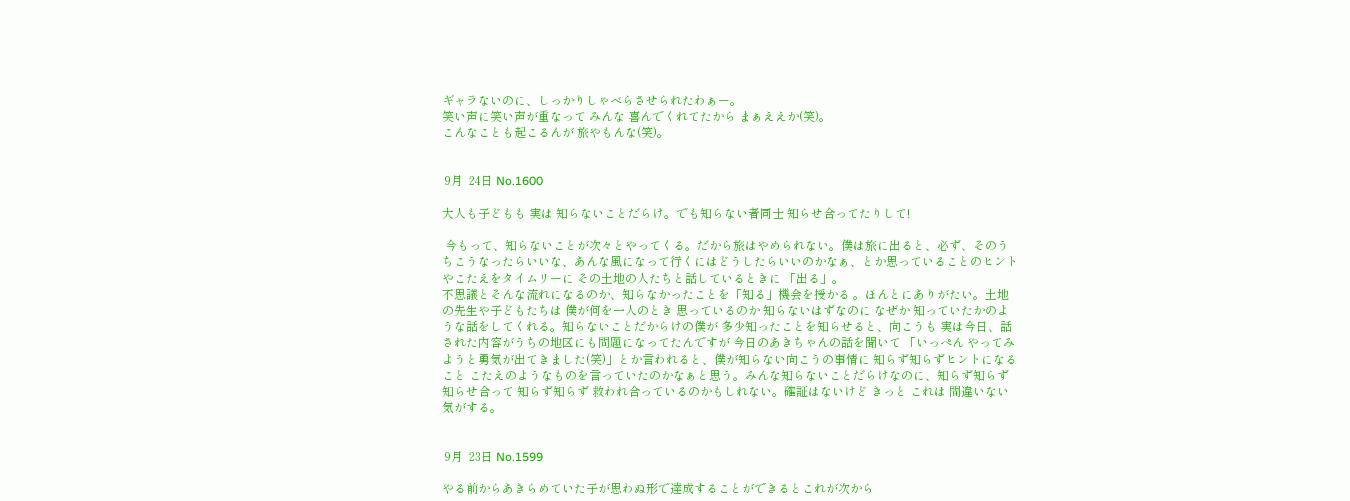ギャラないのに、しっかりしゃべらさせられたわぁー。
笑い声に笑い声が重なって みんな 喜んでくれてたから まぁええか(笑)。
こんなことも起こるんが 旅やもんな(笑)。


 9月  24日 No.1600

大人も子どもも 実は 知らないことだらけ。でも知らない者同士 知らせ合ってたりして!

 今もって、知らないことが次々とやってくる。だから旅はやめられない。僕は旅に出ると、必ず、そのうちこうなったらいいな、あんな風になって行くにはどうしたらいいのかなぁ、とか思っていることのヒントやこたえをタイムリーに その土地の人たちと話しているときに 「出る」。
不思議とそんな流れになるのか、知らなかったことを「知る」機会を授かる 。ほんとにありがたい。土地の先生や子どもたちは 僕が何を一人のとき 思っているのか 知らないはずなのに なぜか 知っていたかのような話をしてくれる。知らないことだからけの僕が 多少知ったことを知らせると、向こうも 実は今日、話された内容がうちの地区にも問題になってたんですが 今日のあきちゃんの話を聞いて 「いっぺん やってみようと勇気が出てきました(笑)」とか言われると、僕が知らない向こうの事情に 知らず知らずヒントになること こたえのようなものを言っていたのかなぁと思う。みんな知らないことだらけなのに、知らず知らず 知らせ合って 知らず知らず 救われ合っているのかもしれない。確証はないけど きっと これは 間違いない気がする。


 9月  23日 No.1599

やる前からあきらめていた子が思わぬ形で達成することができるとこれが次から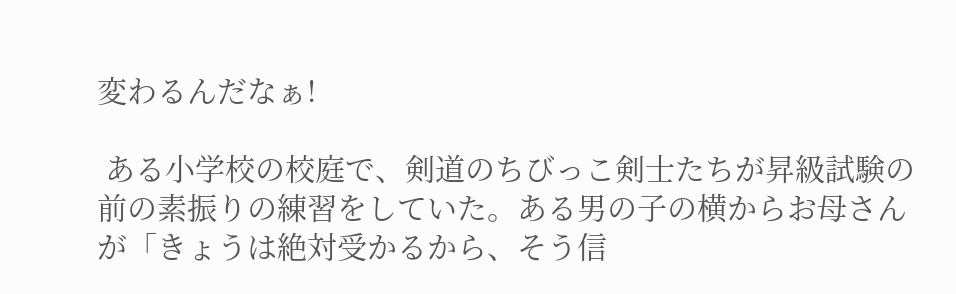変わるんだなぁ!

 ある小学校の校庭で、剣道のちびっこ剣士たちが昇級試験の前の素振りの練習をしていた。ある男の子の横からお母さんが「きょうは絶対受かるから、そう信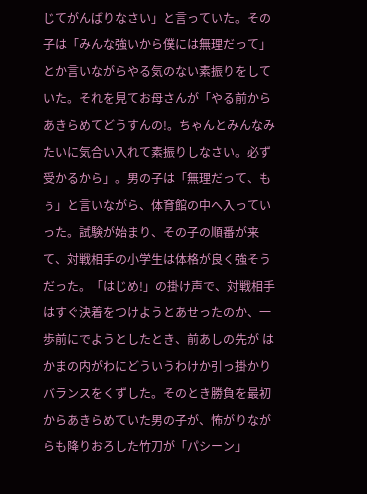じてがんばりなさい」と言っていた。その子は「みんな強いから僕には無理だって」とか言いながらやる気のない素振りをしていた。それを見てお母さんが「やる前からあきらめてどうすんの!。ちゃんとみんなみたいに気合い入れて素振りしなさい。必ず受かるから」。男の子は「無理だって、もぅ」と言いながら、体育館の中へ入っていった。試験が始まり、その子の順番が来て、対戦相手の小学生は体格が良く強そうだった。「はじめ!」の掛け声で、対戦相手はすぐ決着をつけようとあせったのか、一歩前にでようとしたとき、前あしの先が はかまの内がわにどういうわけか引っ掛かりバランスをくずした。そのとき勝負を最初からあきらめていた男の子が、怖がりながらも降りおろした竹刀が「パシーン」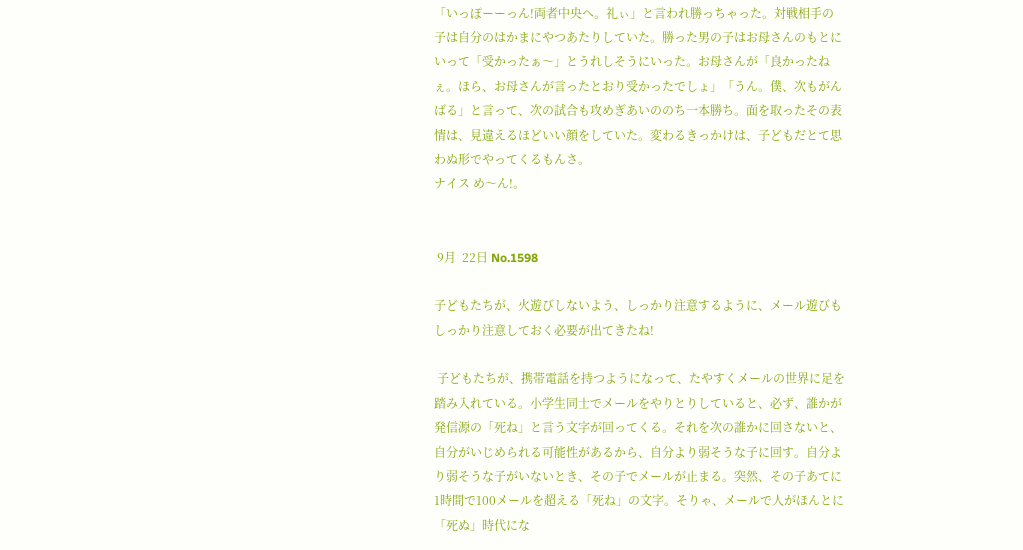「いっぽーーっん!両者中央へ。礼ぃ」と言われ勝っちゃった。対戦相手の子は自分のはかまにやつあたりしていた。勝った男の子はお母さんのもとにいって「受かったぁ〜」とうれしそうにいった。お母さんが「良かったねぇ。ほら、お母さんが言ったとおり受かったでしょ」「うん。僕、次もがんばる」と言って、次の試合も攻めぎあいののち一本勝ち。面を取ったその表情は、見違えるほどいい顔をしていた。変わるきっかけは、子どもだとて思わぬ形でやってくるもんさ。
ナイス め〜ん!。


 9月  22日 No.1598

子どもたちが、火遊びしないよう、しっかり注意するように、メール遊びもしっかり注意しておく必要が出てきたね!

 子どもたちが、携帯電話を持つようになって、たやすくメールの世界に足を踏み入れている。小学生同士でメールをやりとりしていると、必ず、誰かが発信源の「死ね」と言う文字が回ってくる。それを次の誰かに回さないと、自分がいじめられる可能性があるから、自分より弱そうな子に回す。自分より弱そうな子がいないとき、その子でメールが止まる。突然、その子あてに1時間で100メールを超える「死ね」の文字。そりゃ、メールで人がほんとに「死ぬ」時代にな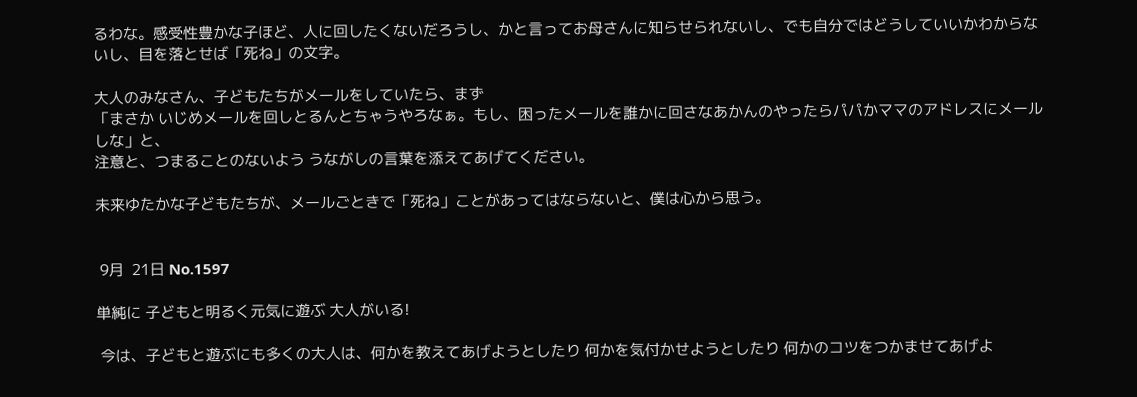るわな。感受性豊かな子ほど、人に回したくないだろうし、かと言ってお母さんに知らせられないし、でも自分ではどうしていいかわからないし、目を落とせば「死ね」の文字。

大人のみなさん、子どもたちがメールをしていたら、まず
「まさか いじめメールを回しとるんとちゃうやろなぁ。もし、困ったメールを誰かに回さなあかんのやったらパパかママのアドレスにメールしな」と、
注意と、つまることのないよう うながしの言葉を添えてあげてください。

未来ゆたかな子どもたちが、メールごときで「死ね」ことがあってはならないと、僕は心から思う。


 9月  21日 No.1597

単純に 子どもと明るく元気に遊ぶ 大人がいる!

 今は、子どもと遊ぶにも多くの大人は、何かを教えてあげようとしたり 何かを気付かせようとしたり 何かのコツをつかませてあげよ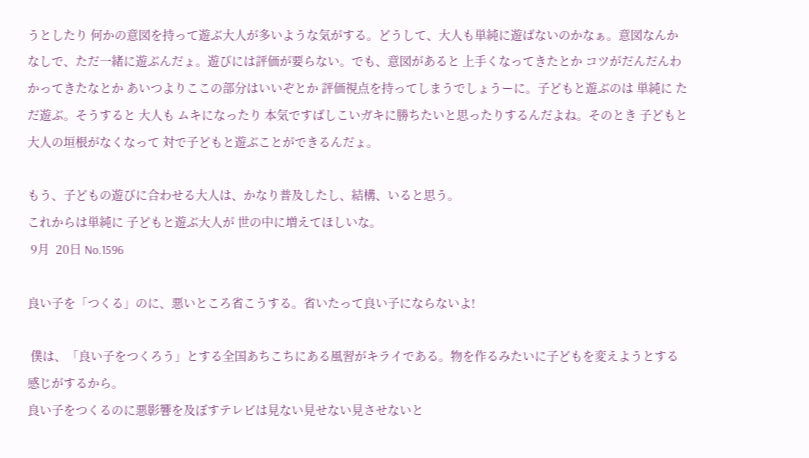うとしたり 何かの意図を持って遊ぶ大人が多いような気がする。どうして、大人も単純に遊ばないのかなぁ。意図なんかなしで、ただ一緒に遊ぶんだょ。遊びには評価が要らない。でも、意図があると 上手くなってきたとか コツがだんだんわかってきたなとか あいつよりここの部分はいいぞとか 評価視点を持ってしまうでしょうーに。子どもと遊ぶのは 単純に ただ遊ぶ。そうすると 大人も ムキになったり 本気ですばしこいガキに勝ちたいと思ったりするんだよね。そのとき 子どもと大人の垣根がなくなって 対で子どもと遊ぶことができるんだょ。

もう、子どもの遊びに合わせる大人は、かなり普及したし、結構、いると思う。
これからは単純に 子どもと遊ぶ大人が 世の中に増えてほしいな。
 9月  20日 No.1596

良い子を「つくる」のに、悪いところ省こうする。省いたって良い子にならないよ!

 僕は、「良い子をつくろう」とする全国あちこちにある風習がキライである。物を作るみたいに子どもを変えようとする感じがするから。
良い子をつくるのに悪影響を及ぼすテレビは見ない見せない見させないと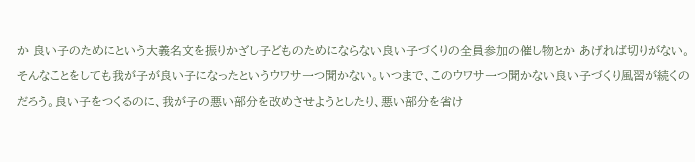か 良い子のためにという大義名文を振りかざし子どものためにならない良い子づくりの全員参加の催し物とか あげれば切りがない。そんなことをしても我が子が良い子になったというウワサ一つ聞かない。いつまで、このウワサ一つ聞かない良い子づくり風習が続くのだろう。良い子をつくるのに、我が子の悪い部分を改めさせようとしたり、悪い部分を省け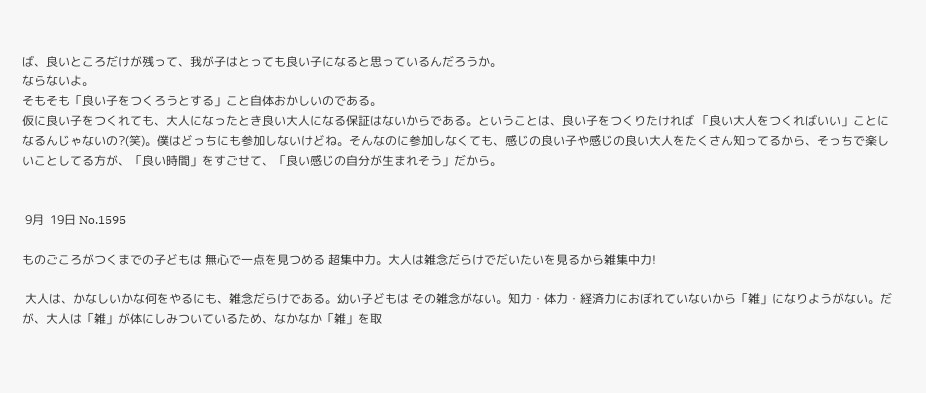ば、良いところだけが残って、我が子はとっても良い子になると思っているんだろうか。
ならないよ。
そもそも「良い子をつくろうとする」こと自体おかしいのである。
仮に良い子をつくれても、大人になったとき良い大人になる保証はないからである。ということは、良い子をつくりたければ 「良い大人をつくればいい」ことになるんじゃないの?(笑)。僕はどっちにも参加しないけどね。そんなのに参加しなくても、感じの良い子や感じの良い大人をたくさん知ってるから、そっちで楽しいことしてる方が、「良い時間」をすごせて、「良い感じの自分が生まれそう」だから。


 9月  19日 No.1595

ものごころがつくまでの子どもは 無心で一点を見つめる 超集中力。大人は雑念だらけでだいたいを見るから雑集中力!

 大人は、かなしいかな何をやるにも、雑念だらけである。幼い子どもは その雑念がない。知力・体力・経済力におぼれていないから「雑」になりようがない。だが、大人は「雑」が体にしみついているため、なかなか「雑」を取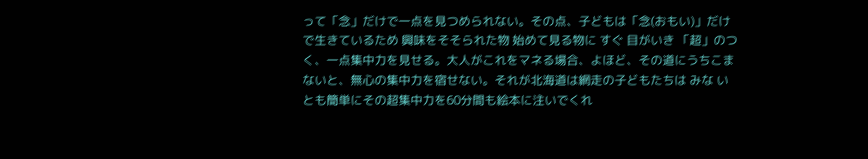って「念」だけで一点を見つめられない。その点、子どもは「念(おもい)」だけで生きているため 興味をそそられた物 始めて見る物に すぐ 目がいき 「超」のつく、一点集中力を見せる。大人がこれをマネる場合、よほど、その道にうちこまないと、無心の集中力を宿せない。それが北海道は網走の子どもたちは みな いとも簡単にその超集中力を60分間も絵本に注いでくれ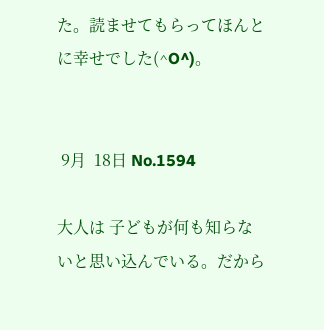た。読ませてもらってほんとに幸せでした(^O^)。


 9月  18日 No.1594

大人は 子どもが何も知らないと思い込んでいる。だから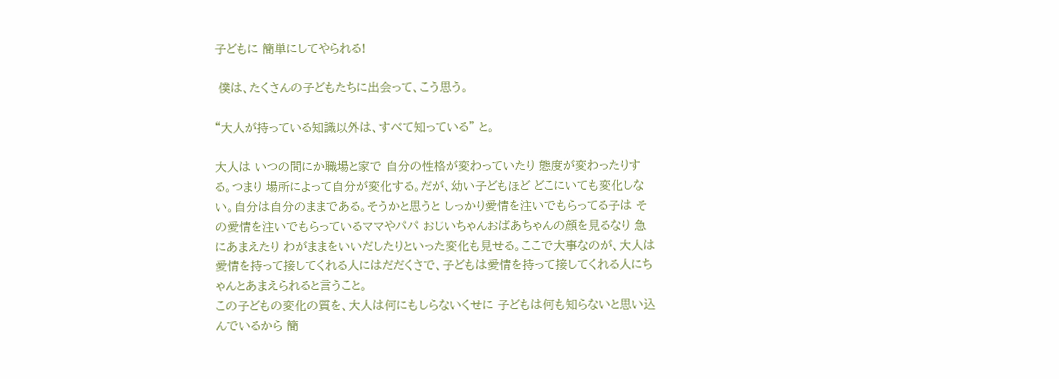子どもに 簡単にしてやられる!

 僕は、たくさんの子どもたちに出会って、こう思う。

“大人が持っている知識以外は、すべて知っている” と。

大人は いつの間にか職場と家で 自分の性格が変わっていたり 態度が変わったりする。つまり 場所によって自分が変化する。だが、幼い子どもほど どこにいても変化しない。自分は自分のままである。そうかと思うと しっかり愛情を注いでもらってる子は その愛情を注いでもらっているママやパパ おじいちゃんおばあちゃんの顔を見るなり 急にあまえたり わがままをいいだしたりといった変化も見せる。ここで大事なのが、大人は愛情を持って接してくれる人にはだだくさで、子どもは愛情を持って接してくれる人にちゃんとあまえられると言うこと。
この子どもの変化の質を、大人は何にもしらないくせに 子どもは何も知らないと思い込んでいるから 簡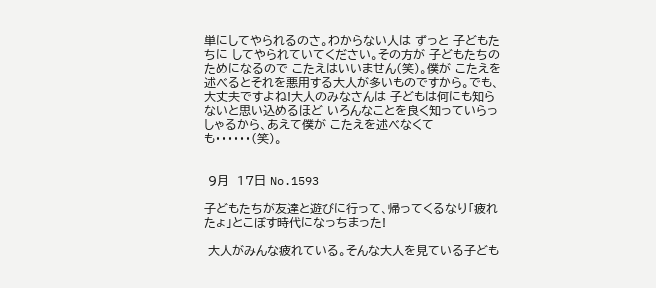単にしてやられるのさ。わからない人は ずっと 子どもたちに してやられていてください。その方が 子どもたちのためになるので こたえはいいません(笑)。僕が こたえを述べるとそれを悪用する大人が多いものですから。でも、大丈夫ですよね!大人のみなさんは 子どもは何にも知らないと思い込めるほど いろんなことを良く知っていらっしゃるから、あえて僕が こたえを述べなくても・・・・・・(笑)。


 9月  17日 No.1593

子どもたちが友達と遊びに行って、帰ってくるなり「疲れたょ」とこぼす時代になっちまった!

 大人がみんな疲れている。そんな大人を見ている子ども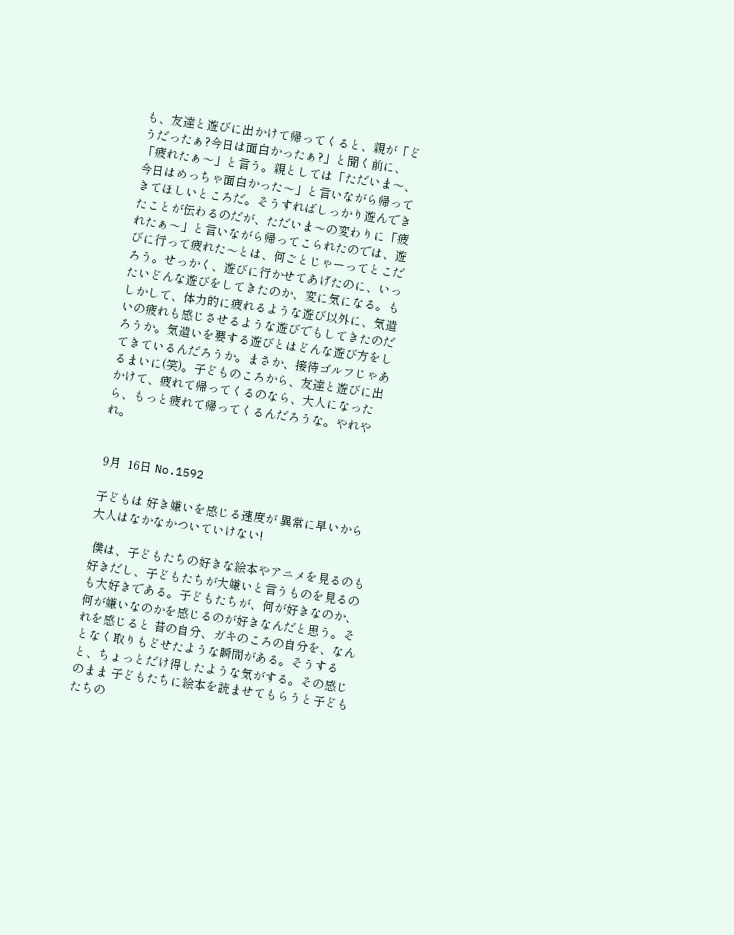も、友達と遊びに出かけて帰ってくると、親が「どうだったぁ?今日は面白かったぁ?」と聞く前に、「疲れたぁ〜」と言う。親としては「ただいま〜、今日はめっちゃ面白かった〜」と言いながら帰ってきてほしいところだ。そうすればしっかり遊んできたことが伝わるのだが、ただいま〜の変わりに「疲れたぁ〜」と言いながら帰ってこられたのでは、遊びに行って疲れた〜とは、何ごとじゃーってとこだろう。せっかく、遊びに行かせてあげたのに、いったいどんな遊びをしてきたのか、変に気になる。もしかして、体力的に疲れるような遊び以外に、気遣いの疲れも感じさせるような遊びでもしてきたのだろうか。気遣いを要する遊びとはどんな遊び方をしてきているんだろうか。まさか、接待ゴルフじゃあるまいに(笑)。子どものころから、友達と遊びに出かけて、疲れて帰ってくるのなら、大人になったら、もっと疲れて帰ってくるんだろうな。やれやれ。


 9月  16日 No.1592

子どもは 好き嫌いを感じる速度が 異常に早いから 大人はなかなかついていけない!

 僕は、子どもたちの好きな絵本やアニメを見るのも好きだし、子どもたちが大嫌いと言うものを見るのも大好きである。子どもたちが、何が好きなのか、何が嫌いなのかを感じるのが好きなんだと思う。それを感じると 昔の自分、ガキのころの自分を、なんとなく取りもどせたような瞬間がある。そうすると、ちょっとだけ得したような気がする。その感じのまま 子どもたちに絵本を読ませてもらうと子どもたちの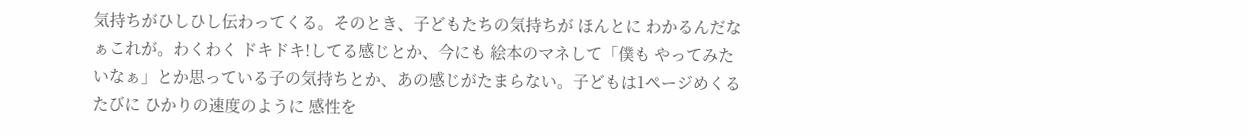気持ちがひしひし伝わってくる。そのとき、子どもたちの気持ちが ほんとに わかるんだなぁこれが。わくわく ドキドキ!してる感じとか、今にも 絵本のマネして「僕も やってみたいなぁ」とか思っている子の気持ちとか、あの感じがたまらない。子どもは1ページめくるたびに ひかりの速度のように 感性を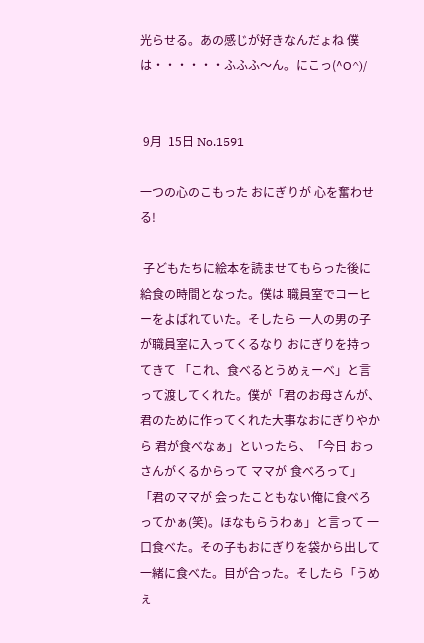光らせる。あの感じが好きなんだょね 僕は・・・・・・ふふふ〜ん。にこっ(^O^)/


 9月  15日 No.1591

一つの心のこもった おにぎりが 心を奮わせる!

 子どもたちに絵本を読ませてもらった後に 給食の時間となった。僕は 職員室でコーヒーをよばれていた。そしたら 一人の男の子が職員室に入ってくるなり おにぎりを持ってきて 「これ、食べるとうめぇーべ」と言って渡してくれた。僕が「君のお母さんが、君のために作ってくれた大事なおにぎりやから 君が食べなぁ」といったら、「今日 おっさんがくるからって ママが 食べろって」「君のママが 会ったこともない俺に食べろってかぁ(笑)。ほなもらうわぁ」と言って 一口食べた。その子もおにぎりを袋から出して一緒に食べた。目が合った。そしたら「うめぇ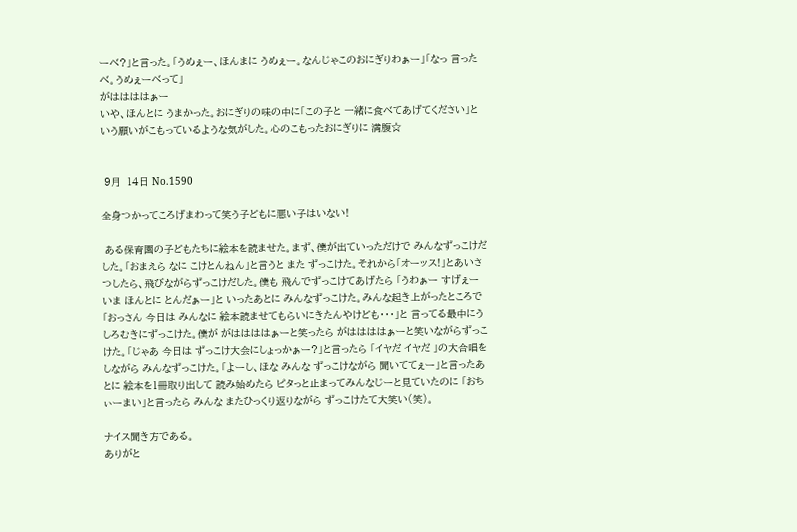ーべ?」と言った。「うめぇー、ほんまに うめぇー。なんじゃこのおにぎりわぁー」「なっ 言ったべ。うめぇーべって」
がははははぁー
いや、ほんとに うまかった。おにぎりの味の中に「この子と 一緒に食べてあげてください」という願いがこもっているような気がした。心のこもったおにぎりに 満腹☆


 9月  14日 No.1590

全身つかってころげまわって笑う子どもに悪い子はいない!

 ある保育園の子どもたちに絵本を読ませた。まず、僕が出ていっただけで みんなずっこけだした。「おまえら なに こけとんねん」と言うと また ずっこけた。それから「オーッス!」とあいさつしたら、飛びながらずっこけだした。僕も 飛んでずっこけてあげたら 「うわぁー すげぇー いま ほんとに とんだぁー」と いったあとに みんなずっこけた。みんな起き上がったところで 「おっさん 今日は みんなに 絵本読ませてもらいにきたんやけども・・・」と 言ってる最中にうしろむきにずっこけた。僕が がははははぁーと笑ったら がははははぁーと笑いながらずっこけた。「じゃあ 今日は ずっこけ大会にしょっかぁー?」と言ったら 「イヤだ イヤだ 」の大合唱をしながら みんなずっこけた。「よーし、ほな みんな ずっこけながら 聞いててぇー」と言ったあとに 絵本を1冊取り出して 読み始めたら ピタっと止まってみんなじーと見ていたのに 「おちぃーまい」と言ったら みんな またひっくり返りながら ずっこけたて大笑い(笑)。

ナイス聞き方である。
ありがと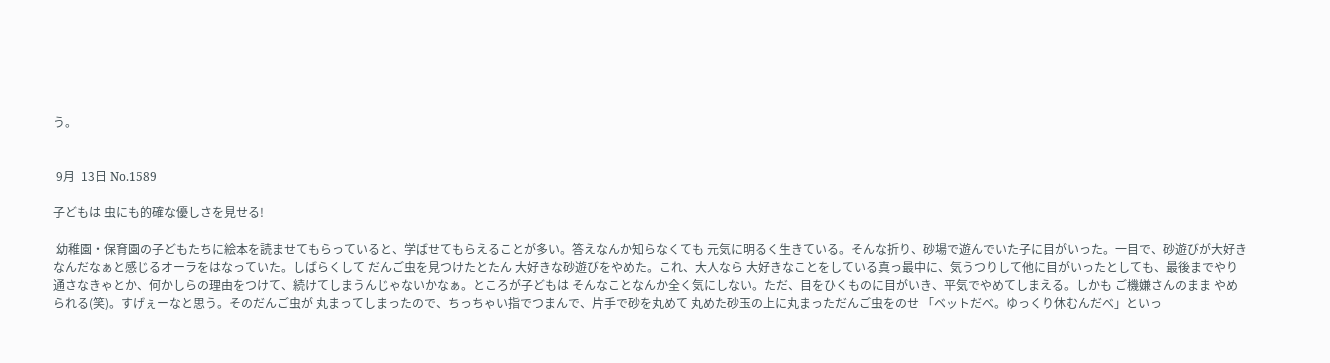う。


 9月  13日 No.1589

子どもは 虫にも的確な優しさを見せる!

 幼稚園・保育園の子どもたちに絵本を読ませてもらっていると、学ばせてもらえることが多い。答えなんか知らなくても 元気に明るく生きている。そんな折り、砂場で遊んでいた子に目がいった。一目で、砂遊びが大好きなんだなぁと感じるオーラをはなっていた。しばらくして だんご虫を見つけたとたん 大好きな砂遊びをやめた。これ、大人なら 大好きなことをしている真っ最中に、気うつりして他に目がいったとしても、最後までやり通さなきゃとか、何かしらの理由をつけて、続けてしまうんじゃないかなぁ。ところが子どもは そんなことなんか全く気にしない。ただ、目をひくものに目がいき、平気でやめてしまえる。しかも ご機嫌さんのまま やめられる(笑)。すげぇーなと思う。そのだんご虫が 丸まってしまったので、ちっちゃい指でつまんで、片手で砂を丸めて 丸めた砂玉の上に丸まっただんご虫をのせ 「ベットだべ。ゆっくり休むんだべ」といっ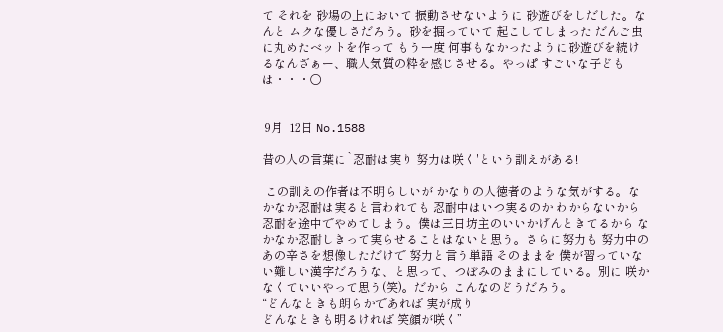て それを 砂場の上において 振動させないように 砂遊びをしだした。なんと ムクな優しさだろう。砂を掘っていて 起こしてしまった だんご虫に丸めたベットを作って もう一度 何事もなかったように砂遊びを続けるなんざぁー、職人気質の粋を感じさせる。やっぱ すごいな子どもは・・・〇


 9月  12日 No.1588

昔の人の言葉に`忍耐は実り 努力は咲く'という訓えがある!

 この訓えの作者は不明らしいが かなりの人徳者のような気がする。なかなか忍耐は実ると言われても 忍耐中はいつ実るのか わからないから 忍耐を途中でやめてしまう。僕は三日坊主のいいかげんときてるから なかなか忍耐しきって実らせることはないと思う。さらに努力も 努力中のあの辛さを想像しただけで 努力と言う単語 そのままを 僕が習っていない難しい漢字だろうな、と思って、つぼみのままにしている。別に 咲かなくていいやって思う(笑)。だから こんなのどうだろう。
“どんなときも朗らかであれば 実が成り
どんなときも明るければ 笑顔が咲く”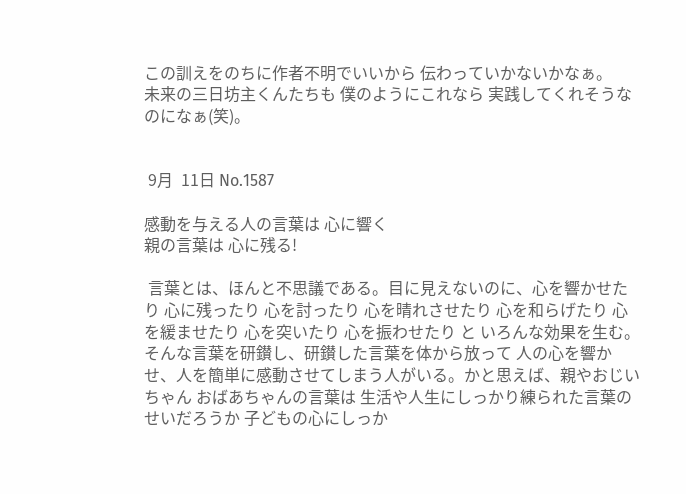この訓えをのちに作者不明でいいから 伝わっていかないかなぁ。
未来の三日坊主くんたちも 僕のようにこれなら 実践してくれそうなのになぁ(笑)。


 9月  11日 No.1587

感動を与える人の言葉は 心に響く
親の言葉は 心に残る!

 言葉とは、ほんと不思議である。目に見えないのに、心を響かせたり 心に残ったり 心を討ったり 心を晴れさせたり 心を和らげたり 心を緩ませたり 心を突いたり 心を振わせたり と いろんな効果を生む。そんな言葉を研鑚し、研鑚した言葉を体から放って 人の心を響かせ、人を簡単に感動させてしまう人がいる。かと思えば、親やおじいちゃん おばあちゃんの言葉は 生活や人生にしっかり練られた言葉のせいだろうか 子どもの心にしっか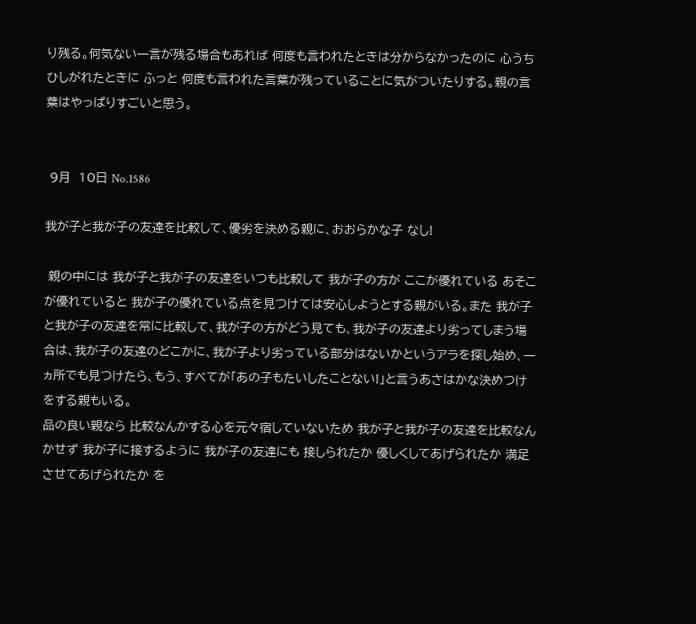り残る。何気ない一言が残る場合もあれば 何度も言われたときは分からなかったのに 心うちひしがれたときに ふっと 何度も言われた言葉が残っていることに気がついたりする。親の言葉はやっぱりすごいと思う。


 9月  10日 No.1586

我が子と我が子の友達を比較して、優劣を決める親に、おおらかな子 なし!

 親の中には 我が子と我が子の友達をいつも比較して 我が子の方が ここが優れている あそこが優れていると 我が子の優れている点を見つけては安心しようとする親がいる。また 我が子と我が子の友達を常に比較して、我が子の方がどう見ても、我が子の友達より劣ってしまう場合は、我が子の友達のどこかに、我が子より劣っている部分はないかというアラを探し始め、一ヵ所でも見つけたら、もう、すべてが「あの子もたいしたことない!」と言うあさはかな決めつけをする親もいる。
品の良い親なら 比較なんかする心を元々宿していないため 我が子と我が子の友達を比較なんかせず 我が子に接するように 我が子の友達にも 接しられたか 優しくしてあげられたか 満足させてあげられたか を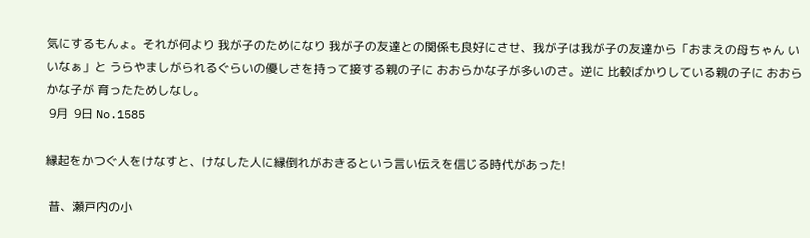気にするもんょ。それが何より 我が子のためになり 我が子の友達との関係も良好にさせ、我が子は我が子の友達から「おまえの母ちゃん いいなぁ」と うらやましがられるぐらいの優しさを持って接する親の子に おおらかな子が多いのさ。逆に 比較ばかりしている親の子に おおらかな子が 育ったためしなし。
 9月  9日 No.1585

縁起をかつぐ人をけなすと、けなした人に縁倒れがおきるという言い伝えを信じる時代があった!

 昔、瀬戸内の小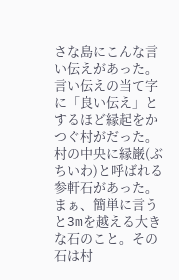さな島にこんな言い伝えがあった。言い伝えの当て字に「良い伝え」とするほど縁起をかつぐ村がだった。村の中央に縁巌(ぶちいわ)と呼ばれる参軒石があった。まぁ、簡単に言うと3mを越える大きな石のこと。その石は村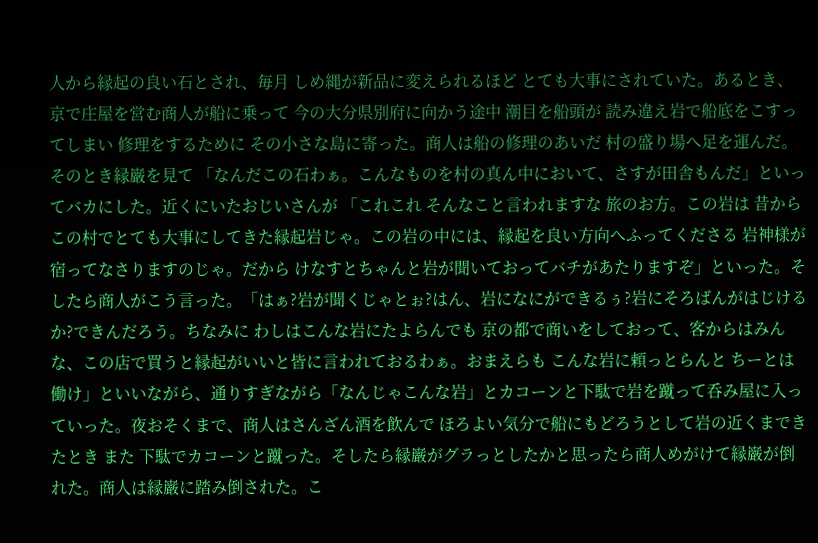人から縁起の良い石とされ、毎月 しめ縄が新品に変えられるほど とても大事にされていた。あるとき、京で庄屋を営む商人が船に乗って 今の大分県別府に向かう途中 潮目を船頭が 読み違え岩で船底をこすってしまい 修理をするために その小さな島に寄った。商人は船の修理のあいだ 村の盛り場へ足を運んだ。そのとき縁巌を見て 「なんだこの石わぁ。こんなものを村の真ん中において、さすが田舎もんだ」といってバカにした。近くにいたおじいさんが 「これこれ そんなこと言われますな 旅のお方。この岩は 昔からこの村でとても大事にしてきた縁起岩じゃ。この岩の中には、縁起を良い方向へふってくださる 岩神様が宿ってなさりますのじゃ。だから けなすとちゃんと岩が聞いておってバチがあたりますぞ」といった。そしたら商人がこう言った。「はぁ?岩が聞くじゃとぉ?はん、岩になにができるぅ?岩にそろばんがはじけるか?できんだろう。ちなみに わしはこんな岩にたよらんでも 京の都で商いをしておって、客からはみんな、この店で買うと縁起がいいと皆に言われておるわぁ。おまえらも こんな岩に頼っとらんと ちーとは働け」といいながら、通りすぎながら「なんじゃこんな岩」とカコーンと下駄で岩を蹴って呑み屋に入っていった。夜おそくまで、商人はさんざん酒を飲んで ほろよい気分で船にもどろうとして岩の近くまできたとき また 下駄でカコーンと蹴った。そしたら縁巌がグラっとしたかと思ったら商人めがけて縁巌が倒れた。商人は縁巌に踏み倒された。こ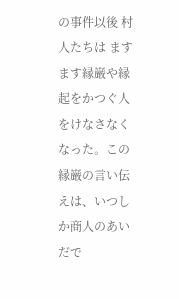の事件以後 村人たちは ますます縁巌や縁起をかつぐ人をけなさなくなった。この縁巌の言い伝えは、いつしか商人のあいだで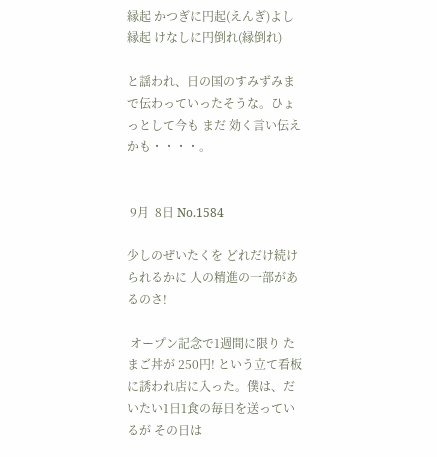縁起 かつぎに円起(えんぎ)よし
縁起 けなしに円倒れ(縁倒れ)

と謡われ、日の国のすみずみまで伝わっていったそうな。ひょっとして今も まだ 効く言い伝えかも・・・・。


 9月  8日 No.1584

少しのぜいたくを どれだけ続けられるかに 人の精進の一部があるのさ!

 オープン記念で1週間に限り たまご丼が 250円! という立て看板に誘われ店に入った。僕は、だいたい1日1食の毎日を送っているが その日は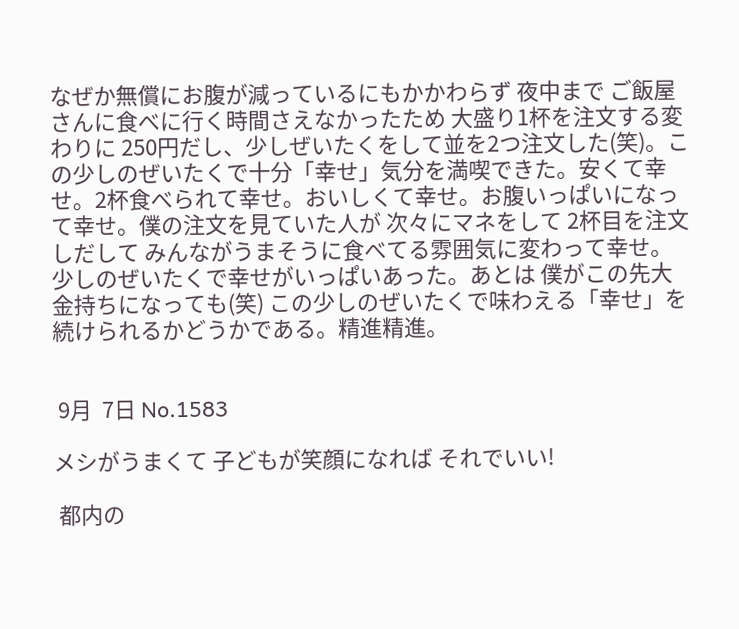なぜか無償にお腹が減っているにもかかわらず 夜中まで ご飯屋さんに食べに行く時間さえなかったため 大盛り1杯を注文する変わりに 250円だし、少しぜいたくをして並を2つ注文した(笑)。この少しのぜいたくで十分「幸せ」気分を満喫できた。安くて幸せ。2杯食べられて幸せ。おいしくて幸せ。お腹いっぱいになって幸せ。僕の注文を見ていた人が 次々にマネをして 2杯目を注文しだして みんながうまそうに食べてる雰囲気に変わって幸せ。少しのぜいたくで幸せがいっぱいあった。あとは 僕がこの先大金持ちになっても(笑) この少しのぜいたくで味わえる「幸せ」を続けられるかどうかである。精進精進。


 9月  7日 No.1583

メシがうまくて 子どもが笑顔になれば それでいい!

 都内の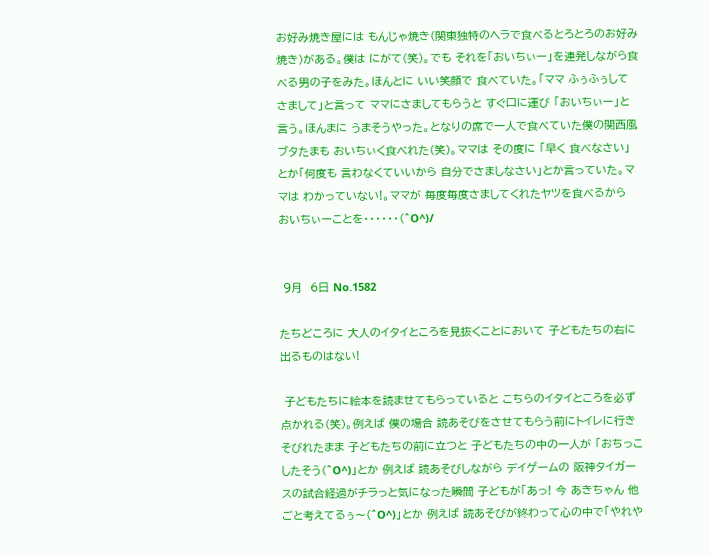お好み焼き屋には もんじゃ焼き(関東独特のヘラで食べるとろとろのお好み焼き)がある。僕は にがて(笑)。でも それを「おいちぃー」を連発しながら食べる男の子をみた。ほんとに いい笑顔で 食べていた。「ママ ふぅふぅして さまして」と言って ママにさましてもらうと すぐ口に運び 「おいちぃー」と言う。ほんまに うまそうやった。となりの席で一人で食べていた僕の関西風ブタたまも おいちぃく食べれた(笑)。ママは その度に 「早く 食べなさい」とか「何度も 言わなくていいから 自分でさましなさい」とか言っていた。ママは わかっていない!。ママが 毎度毎度さましてくれたヤツを食べるから おいちぃーことを・・・・・・(^O^)/


 9月  6日 No.1582

たちどころに 大人のイタイところを見抜くことにおいて 子どもたちの右に出るものはない!

 子どもたちに絵本を読ませてもらっていると こちらのイタイところを必ず点かれる(笑)。例えば 僕の場合 読あそびをさせてもらう前にトイレに行きそびれたまま 子どもたちの前に立つと 子どもたちの中の一人が 「おちっこしたそう(^O^)」とか 例えば 読あそびしながら デイゲームの 阪神タイガースの試合経過がチラっと気になった瞬間 子どもが「あっ! 今 あきちゃん 他ごと考えてるぅ〜(^O^)」とか 例えば 読あそびが終わって心の中で「やれや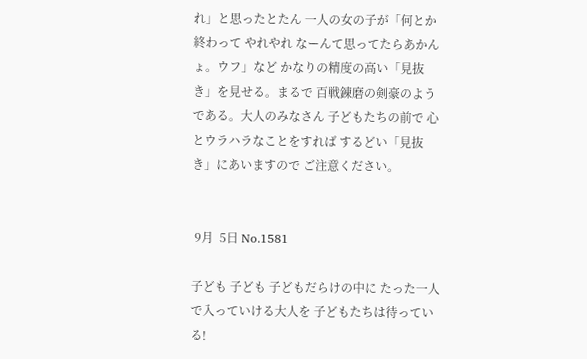れ」と思ったとたん 一人の女の子が「何とか終わって やれやれ なーんて思ってたらあかんょ。ウフ」など かなりの精度の高い「見抜き」を見せる。まるで 百戦錬磨の剣豪のようである。大人のみなさん 子どもたちの前で 心とウラハラなことをすれば するどい「見抜き」にあいますので ご注意ください。


 9月  5日 No.1581

子ども 子ども 子どもだらけの中に たった一人で入っていける大人を 子どもたちは待っている!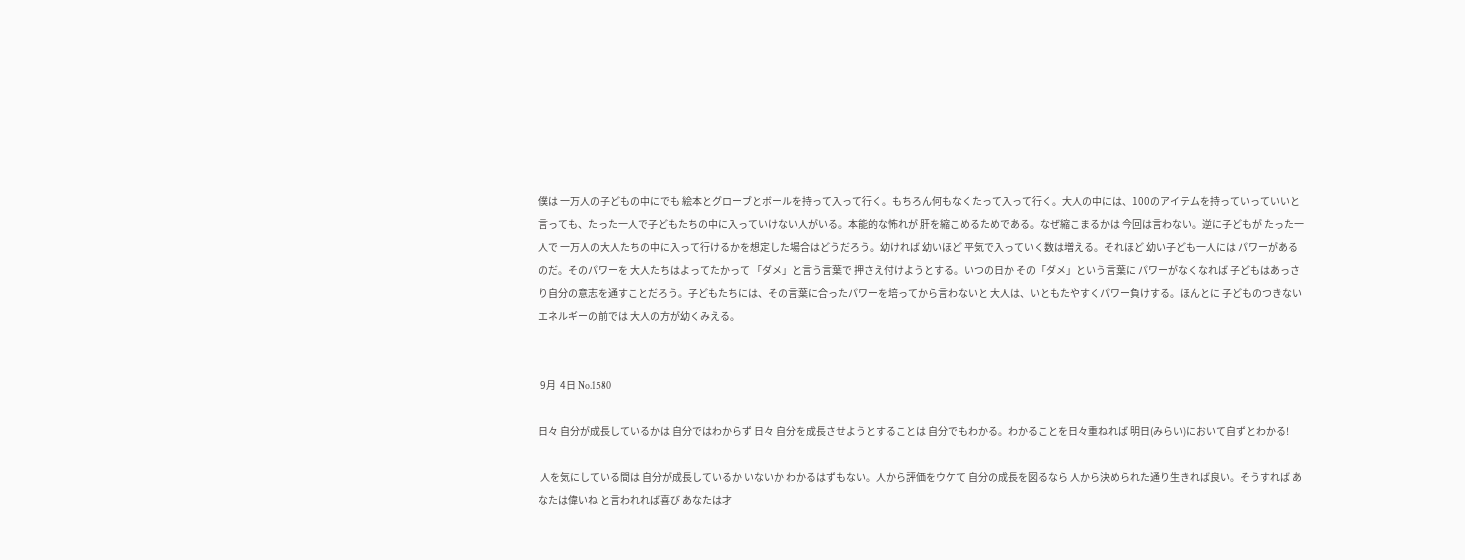僕は 一万人の子どもの中にでも 絵本とグローブとボールを持って入って行く。もちろん何もなくたって入って行く。大人の中には、100のアイテムを持っていっていいと言っても、たった一人で子どもたちの中に入っていけない人がいる。本能的な怖れが 肝を縮こめるためである。なぜ縮こまるかは 今回は言わない。逆に子どもが たった一人で 一万人の大人たちの中に入って行けるかを想定した場合はどうだろう。幼ければ 幼いほど 平気で入っていく数は増える。それほど 幼い子ども一人には パワーがあるのだ。そのパワーを 大人たちはよってたかって 「ダメ」と言う言葉で 押さえ付けようとする。いつの日か その「ダメ」という言葉に パワーがなくなれば 子どもはあっさり自分の意志を通すことだろう。子どもたちには、その言葉に合ったパワーを培ってから言わないと 大人は、いともたやすくパワー負けする。ほんとに 子どものつきないエネルギーの前では 大人の方が幼くみえる。


 9月  4日 No.1580

日々 自分が成長しているかは 自分ではわからず 日々 自分を成長させようとすることは 自分でもわかる。わかることを日々重ねれば 明日(みらい)において自ずとわかる!

 人を気にしている間は 自分が成長しているか いないか わかるはずもない。人から評価をウケて 自分の成長を図るなら 人から決められた通り生きれば良い。そうすれば あなたは偉いね と言われれば喜び あなたは才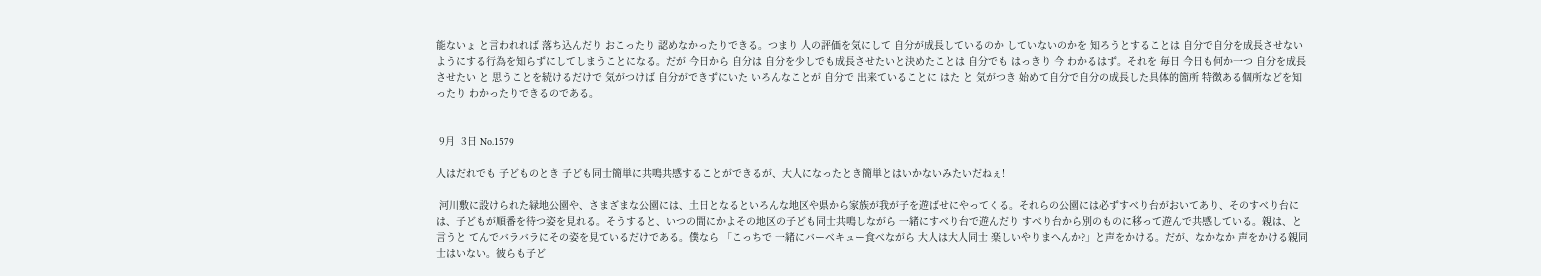能ないょ と言われれば 落ち込んだり おこったり 認めなかったりできる。つまり 人の評価を気にして 自分が成長しているのか していないのかを 知ろうとすることは 自分で自分を成長させないようにする行為を知らずにしてしまうことになる。だが 今日から 自分は 自分を少しでも成長させたいと決めたことは 自分でも はっきり 今 わかるはず。それを 毎日 今日も何か一つ 自分を成長させたい と 思うことを続けるだけで 気がつけば 自分ができずにいた いろんなことが 自分で 出来ていることに はた と 気がつき 始めて自分で自分の成長した具体的箇所 特徴ある個所などを知ったり わかったりできるのである。


 9月  3日 No.1579

人はだれでも 子どものとき 子ども同士簡単に共鳴共感することができるが、大人になったとき簡単とはいかないみたいだねぇ!

 河川敷に設けられた緑地公園や、さまざまな公園には、土日となるといろんな地区や県から家族が我が子を遊ばせにやってくる。それらの公園には必ずすべり台がおいてあり、そのすべり台には、子どもが順番を待つ姿を見れる。そうすると、いつの間にかよその地区の子ども同士共鳴しながら 一緒にすべり台で遊んだり すべり台から別のものに移って遊んで共感している。親は、と言うと てんでバラバラにその姿を見ているだけである。僕なら 「こっちで 一緒にバーベキュー食べながら 大人は大人同士 楽しいやりまへんか?」と声をかける。だが、なかなか 声をかける親同士はいない。彼らも子ど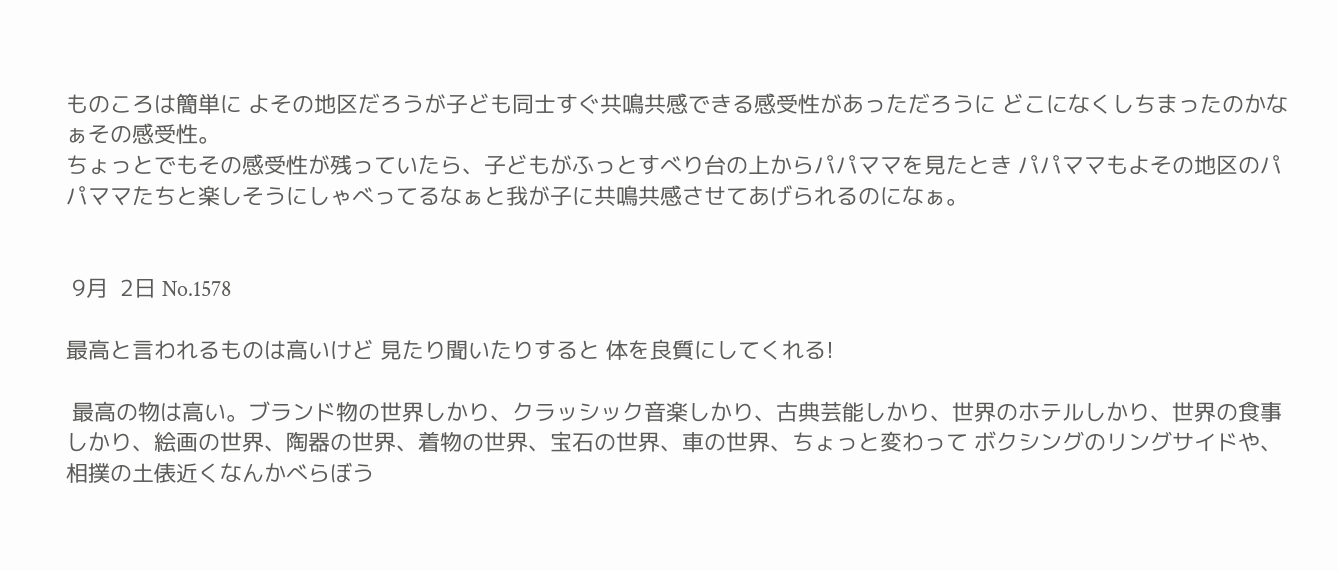ものころは簡単に よその地区だろうが子ども同士すぐ共鳴共感できる感受性があっただろうに どこになくしちまったのかなぁその感受性。
ちょっとでもその感受性が残っていたら、子どもがふっとすべり台の上からパパママを見たとき パパママもよその地区のパパママたちと楽しそうにしゃべってるなぁと我が子に共鳴共感させてあげられるのになぁ。


 9月  2日 No.1578

最高と言われるものは高いけど 見たり聞いたりすると 体を良質にしてくれる!

 最高の物は高い。ブランド物の世界しかり、クラッシック音楽しかり、古典芸能しかり、世界のホテルしかり、世界の食事しかり、絵画の世界、陶器の世界、着物の世界、宝石の世界、車の世界、ちょっと変わって ボクシングのリングサイドや、相撲の土俵近くなんかべらぼう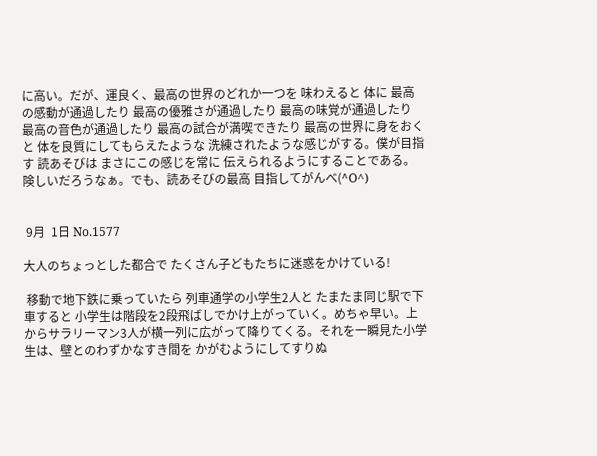に高い。だが、運良く、最高の世界のどれか一つを 味わえると 体に 最高の感動が通過したり 最高の優雅さが通過したり 最高の味覚が通過したり 最高の音色が通過したり 最高の試合が満喫できたり 最高の世界に身をおくと 体を良質にしてもらえたような 洗練されたような感じがする。僕が目指す 読あそびは まさにこの感じを常に 伝えられるようにすることである。険しいだろうなぁ。でも、読あそびの最高 目指してがんべ(^O^)


 9月  1日 No.1577

大人のちょっとした都合で たくさん子どもたちに迷惑をかけている!

 移動で地下鉄に乗っていたら 列車通学の小学生2人と たまたま同じ駅で下車すると 小学生は階段を2段飛ばしでかけ上がっていく。めちゃ早い。上からサラリーマン3人が横一列に広がって降りてくる。それを一瞬見た小学生は、壁とのわずかなすき間を かがむようにしてすりぬ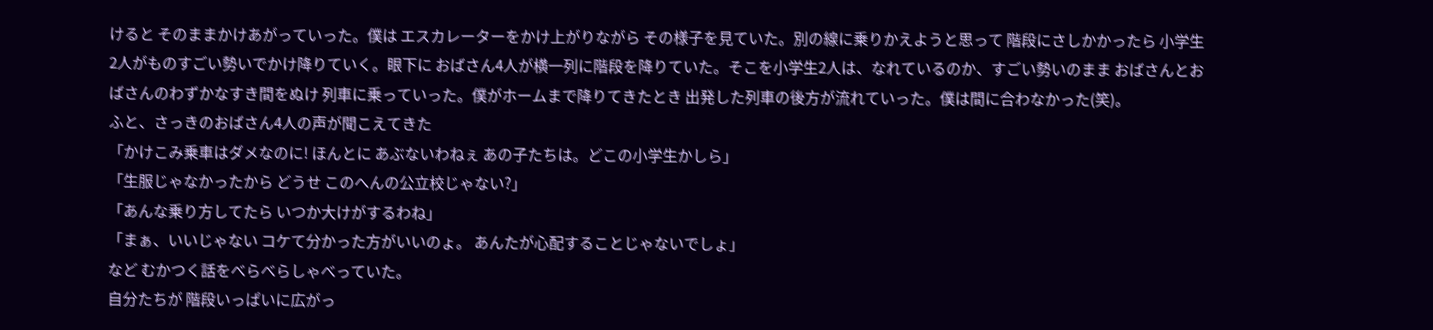けると そのままかけあがっていった。僕は エスカレーターをかけ上がりながら その様子を見ていた。別の線に乗りかえようと思って 階段にさしかかったら 小学生2人がものすごい勢いでかけ降りていく。眼下に おばさん4人が横一列に階段を降りていた。そこを小学生2人は、なれているのか、すごい勢いのまま おばさんとおばさんのわずかなすき間をぬけ 列車に乗っていった。僕がホームまで降りてきたとき 出発した列車の後方が流れていった。僕は間に合わなかった(笑)。
ふと、さっきのおばさん4人の声が聞こえてきた
「かけこみ乗車はダメなのに! ほんとに あぶないわねぇ あの子たちは。どこの小学生かしら」
「生服じゃなかったから どうせ このへんの公立校じゃない?」
「あんな乗り方してたら いつか大けがするわね」
「まぁ、いいじゃない コケて分かった方がいいのょ。 あんたが心配することじゃないでしょ」
など むかつく話をべらべらしゃべっていた。
自分たちが 階段いっぱいに広がっ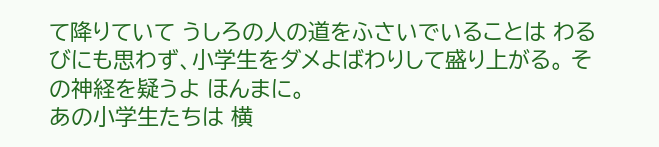て降りていて うしろの人の道をふさいでいることは わるびにも思わず、小学生をダメよばわりして盛り上がる。 その神経を疑うよ ほんまに。
あの小学生たちは 横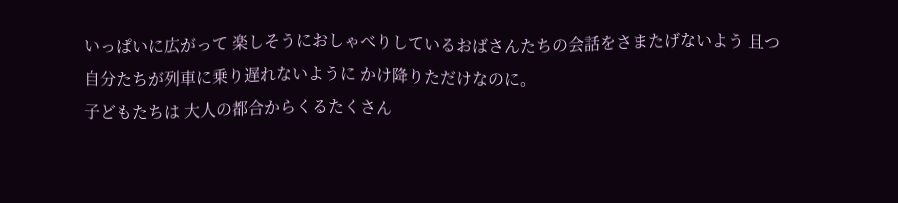いっぱいに広がって 楽しそうにおしゃべりしているおばさんたちの会話をさまたげないよう 且つ 自分たちが列車に乗り遅れないように かけ降りただけなのに。
子どもたちは 大人の都合からくるたくさん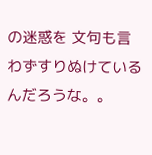の迷惑を 文句も言わずすりぬけているんだろうな。。